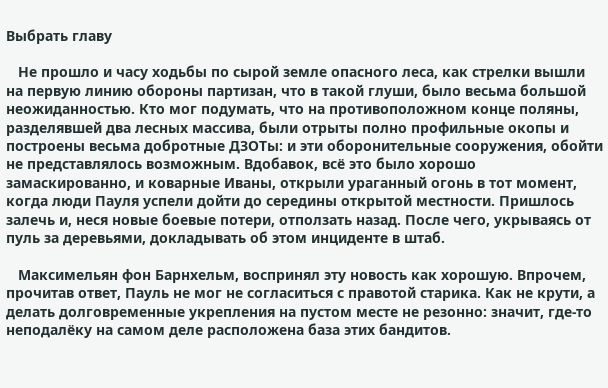Выбрать главу

   Не прошло и часу ходьбы по сырой земле опасного леса, как стрелки вышли на первую линию обороны партизан, что в такой глуши, было весьма большой неожиданностью. Кто мог подумать, что на противоположном конце поляны, разделявшей два лесных массива, были отрыты полно профильные окопы и построены весьма добротные ДЗОТы: и эти оборонительные сооружения, обойти не представлялось возможным. Вдобавок, всё это было хорошо замаскированно, и коварные Иваны, открыли ураганный огонь в тот момент, когда люди Пауля успели дойти до середины открытой местности. Пришлось залечь и, неся новые боевые потери, отползать назад. После чего, укрываясь от пуль за деревьями, докладывать об этом инциденте в штаб.

   Максимельян фон Барнхельм, воспринял эту новость как хорошую. Впрочем, прочитав ответ, Пауль не мог не согласиться с правотой старика. Как не крути, а делать долговременные укрепления на пустом месте не резонно: значит, где-то неподалёку на самом деле расположена база этих бандитов.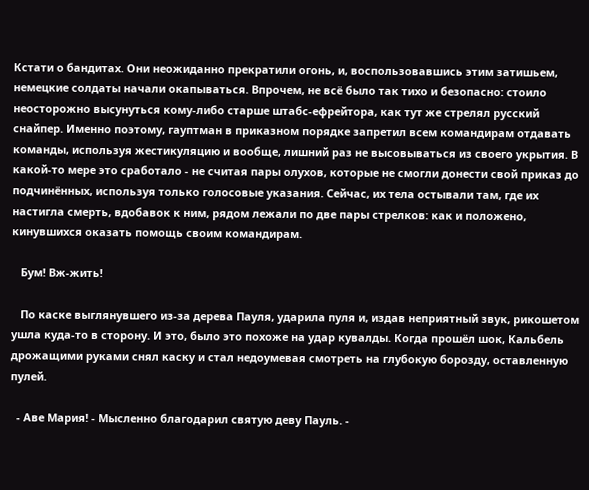Кстати о бандитах. Они неожиданно прекратили огонь, и, воспользовавшись этим затишьем, немецкие солдаты начали окапываться. Впрочем, не всё было так тихо и безопасно: стоило неосторожно высунуться кому-либо старше штабс-ефрейтора, как тут же стрелял русский снайпер. Именно поэтому, гауптман в приказном порядке запретил всем командирам отдавать команды, используя жестикуляцию и вообще, лишний раз не высовываться из своего укрытия. В какой-то мере это сработало - не считая пары олухов, которые не смогли донести свой приказ до подчинённых, используя только голосовые указания. Сейчас, их тела остывали там, где их настигла смерть, вдобавок к ним, рядом лежали по две пары стрелков: как и положено, кинувшихся оказать помощь своим командирам.

   Бум! Вж-жить!

   По каске выглянувшего из-за дерева Пауля, ударила пуля и, издав неприятный звук, рикошетом ушла куда-то в сторону. И это, было это похоже на удар кувалды. Когда прошёл шок, Кальбель дрожащими руками снял каску и стал недоумевая смотреть на глубокую борозду, оставленную пулей.

  - Аве Мария! - Мысленно благодарил святую деву Пауль. -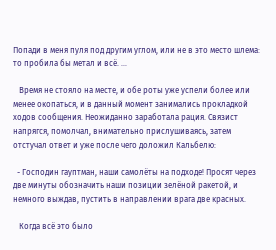Попади в меня пуля под другим углом, или не в это место шлема: то пробила бы метал и всё. ...

   Время не стояло на месте, и обе роты уже успели более или менее окопаться, и в данный момент занимались прокладкой ходов сообщения. Неожиданно заработала рация. Связист напрягся, помолчал, внимательно прислушиваясь, затем отстучал ответ и уже после чего доложил Кальбелю:

  - Господин гауптман, наши самолёты на подходе! Просят через две минуты обозначить наши позиции зелёной ракетой, и немного выждав, пустить в направлении врага две красных.

   Когда всё это было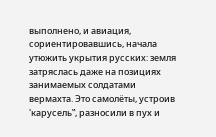выполнено, и авиация, сориентировавшись, начала утюжить укрытия русских: земля затряслась даже на позициях занимаемых солдатами вермахта. Это самолёты, устроив 'карусель‟, разносили в пух и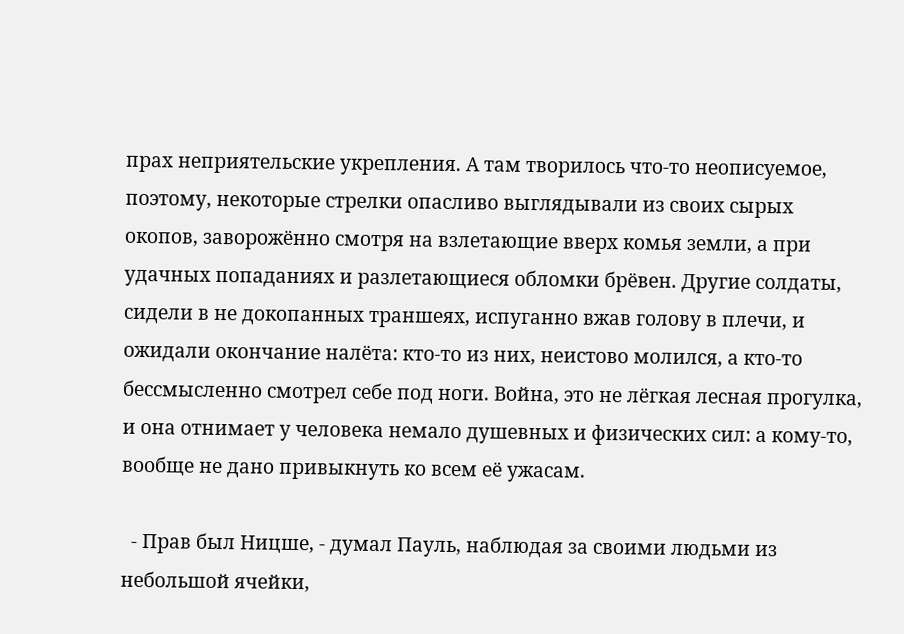прах неприятельские укрепления. А там творилось что-то неописуемое, поэтому, некоторые стрелки опасливо выглядывали из своих сырых окопов, заворожённо смотря на взлетающие вверх комья земли, а при удачных попаданиях и разлетающиеся обломки брёвен. Другие солдаты, сидели в не докопанных траншеях, испуганно вжав голову в плечи, и ожидали окончание налёта: кто-то из них, неистово молился, а кто-то бессмысленно смотрел себе под ноги. Война, это не лёгкая лесная прогулка, и она отнимает у человека немало душевных и физических сил: а кому-то, вообще не дано привыкнуть ко всем её ужасам.

  - Прав был Ницше, - думал Пауль, наблюдая за своими людьми из небольшой ячейки,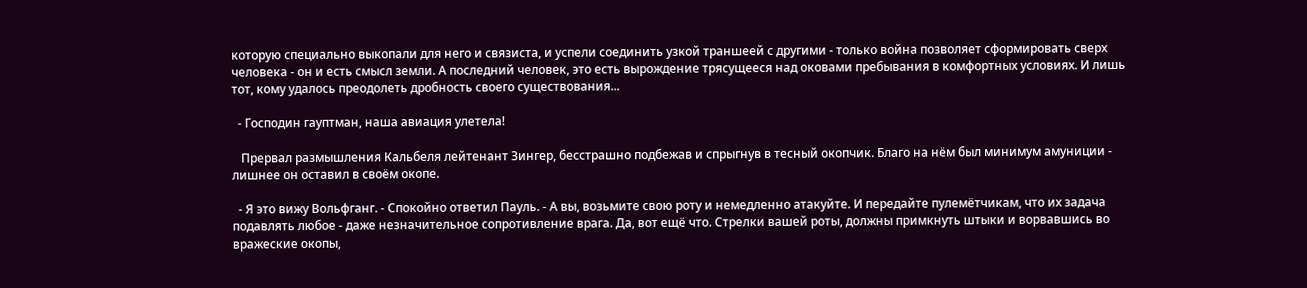которую специально выкопали для него и связиста, и успели соединить узкой траншеей с другими - только война позволяет сформировать сверх человека - он и есть смысл земли. А последний человек, это есть вырождение трясущееся над оковами пребывания в комфортных условиях. И лишь тот, кому удалось преодолеть дробность своего существования...

  - Господин гауптман, наша авиация улетела!

   Прервал размышления Кальбеля лейтенант Зингер, бесстрашно подбежав и спрыгнув в тесный окопчик. Благо на нём был минимум амуниции - лишнее он оставил в своём окопе.

  - Я это вижу Вольфганг. - Спокойно ответил Пауль. - А вы, возьмите свою роту и немедленно атакуйте. И передайте пулемётчикам, что их задача подавлять любое - даже незначительное сопротивление врага. Да, вот ещё что. Стрелки вашей роты, должны примкнуть штыки и ворвавшись во вражеские окопы,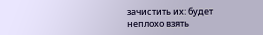зачистить их: будет неплохо взять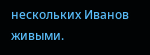нескольких Иванов живыми.